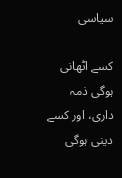سیاسی

کسے اٹھانی ہوگی ذمہ داری، اور کسے دینی ہوگی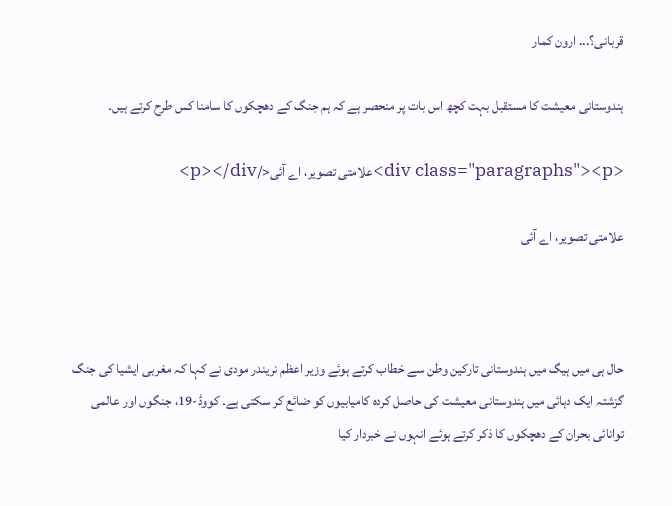قربانی؟... ارون کمار

ہندوستانی معیشت کا مستقبل بہت کچھ اس بات پر منحصر ہے کہ ہم جنگ کے دھچکوں کا سامنا کس طرح کرتے ہیں۔

<div class="paragraphs"><p>علامتی تصویر، اے آئی</p></div>

علامتی تصویر، اے آئی



حال ہی میں ہیگ میں ہندوستانی تارکین وطن سے خطاب کرتے ہوئے وزیر اعظم نریندر مودی نے کہا کہ مغربی ایشیا کی جنگ گزشتہ ایک دہائی میں ہندوستانی معیشت کی حاصل کردہ کامیابیوں کو ضائع کر سکتی ہے۔ کووڈ-19، جنگوں اور عالمی توانائی بحران کے دھچکوں کا ذکر کرتے ہوئے انہوں نے خبردار کیا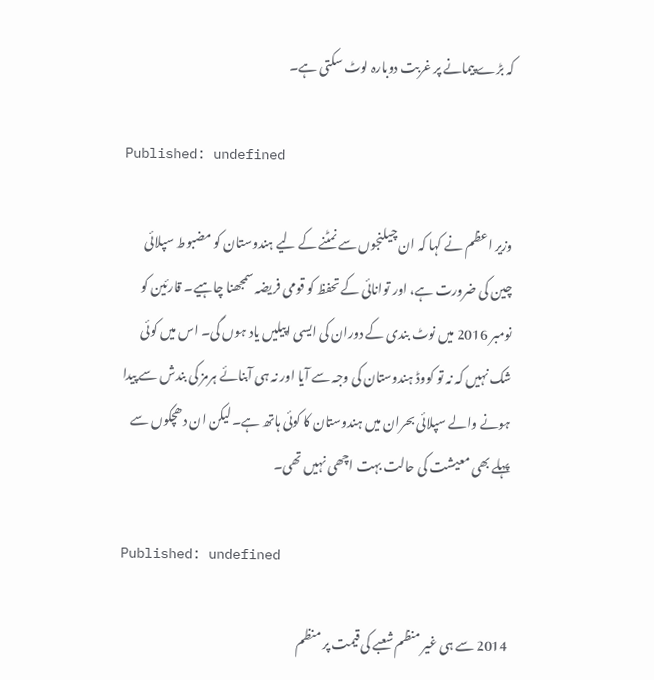کہ بڑے پیمانے پر غربت دوبارہ لوٹ سکتی ہے۔

Published: undefined

وزیر اعظم نے کہا کہ ان چیلنجوں سے نمٹنے کے لیے ہندوستان کو مضبوط سپلائی چین کی ضرورت ہے، اور توانائی کے تحفظ کو قومی فریضہ سمجھنا چاہیے۔ قارئین کو نومبر 2016 میں نوٹ بندی کے دوران کی ایسی اپیلیں یاد ہوں گی۔ اس میں کوئی شک نہیں کہ نہ تو کووڈ ہندوستان کی وجہ سے آیا اور نہ ہی آبنائے ہرمز کی بندش سے پیدا ہونے والے سپلائی بحران میں ہندوستان کا کوئی ہاتھ ہے۔ لیکن ان دھچکوں سے پہلے بھی معیشت کی حالت بہت اچھی نہیں تھی۔

Published: undefined

2014 سے ہی غیر منظم شعبے کی قیمت پر منظم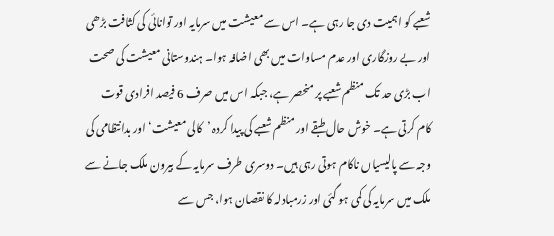شعبے کو اہمیت دی جا رہی ہے۔ اس سے معیشت میں سرمایہ اور توانائی کی کثافت بڑھی اور بے روزگاری اور عدم مساوات میں بھی اضافہ ہوا۔ ہندوستانی معیشت کی صحت اب بڑی حد تک منظم شعبے پر منحصر ہے، جبکہ اس میں صرف 6 فیصد افرادی قوت کام کرتی ہے۔ خوش حال طبقے اور منظم شعبے کی پیدا کردہ ’کالی معیشت‘ اور بدانتظامی کی وجہ سے پالیسیاں ناکام ہوتی رہی ہیں۔ دوسری طرف سرمایہ کے بیرون ملک جانے سے ملک میں سرمایہ کی کمی ہو گئی اور زرمبادلہ کا نقصان ہوا، جس سے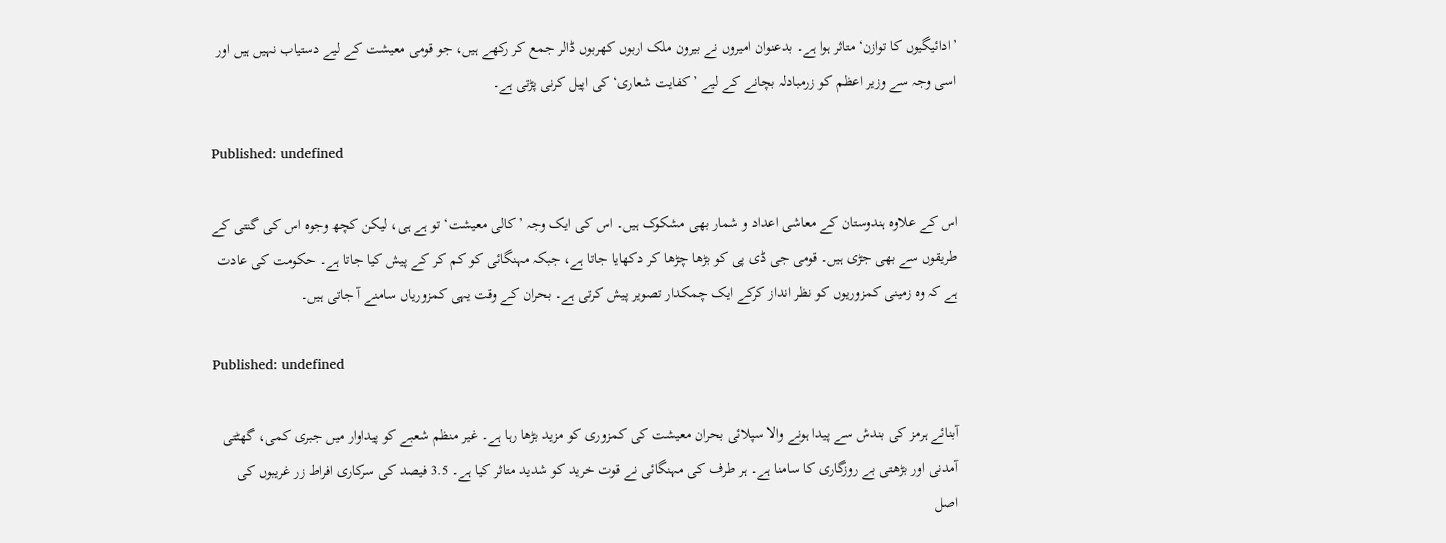’ادائیگیوں کا توازن‘ متاثر ہوا ہے۔ بدعنوان امیروں نے بیرون ملک اربوں کھربوں ڈالر جمع کر رکھے ہیں، جو قومی معیشت کے لیے دستیاب نہیں ہیں اور اسی وجہ سے وزیر اعظم کو زرمبادلہ بچانے کے لیے ’کفایت شعاری‘ کی اپیل کرنی پڑتی ہے۔

Published: undefined

اس کے علاوہ ہندوستان کے معاشی اعداد و شمار بھی مشکوک ہیں۔ اس کی ایک وجہ ’کالی معیشت‘ تو ہے ہی، لیکن کچھ وجوہ اس کی گنتی کے طریقوں سے بھی جڑی ہیں۔ قومی جی ڈی پی کو بڑھا چڑھا کر دکھایا جاتا ہے، جبکہ مہنگائی کو کم کر کے پیش کیا جاتا ہے۔ حکومت کی عادت ہے کہ وہ زمینی کمزوریوں کو نظر انداز کرکے ایک چمکدار تصویر پیش کرتی ہے۔ بحران کے وقت یہی کمزوریاں سامنے آ جاتی ہیں۔

Published: undefined

آبنائے ہرمز کی بندش سے پیدا ہونے والا سپلائی بحران معیشت کی کمزوری کو مزید بڑھا رہا ہے۔ غیر منظم شعبے کو پیداوار میں جبری کمی، گھٹتی آمدنی اور بڑھتی بے روزگاری کا سامنا ہے۔ ہر طرف کی مہنگائی نے قوت خرید کو شدید متاثر کیا ہے۔ 3.5 فیصد کی سرکاری افراط زر غریبوں کی اصل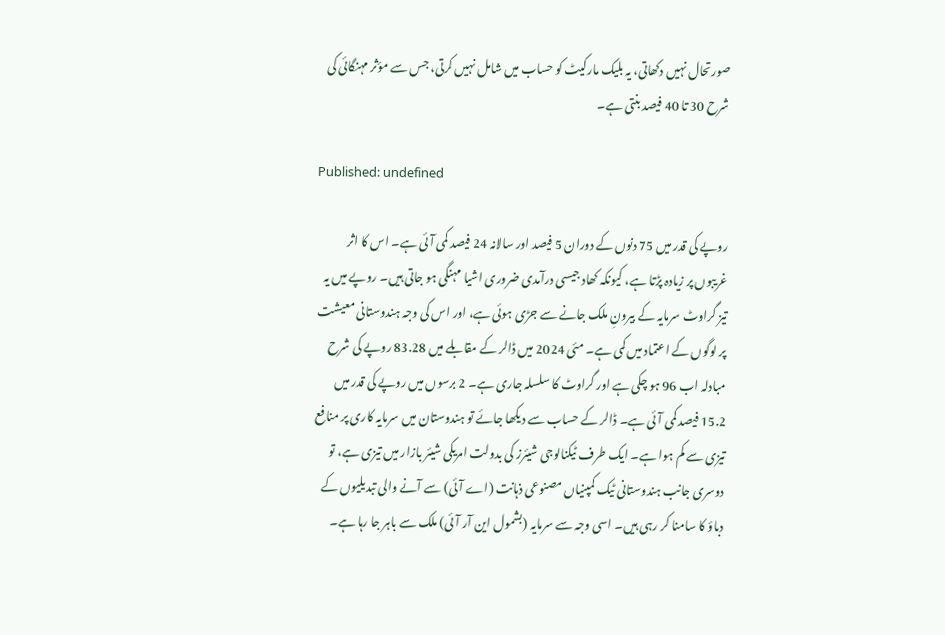صورتحال نہیں دکھاتی، یہ بلیک مارکیٹ کو حساب میں شامل نہیں کرتی، جس سے مؤثر مہنگائی کی شرح 30 تا 40 فیصد بنتی ہے۔

Published: undefined

روپے کی قدر میں 75 دنوں کے دوران 5 فیصد اور سالانہ 24 فیصد کمی آئی ہے۔ اس کا اثر غریبوں پر زیادہ پڑتا ہے، کیونکہ کھاد جیسی درآمدی ضروری اشیا مہنگی ہو جاتی ہیں۔ روپے میں یہ تیز گراوٹ سرمایہ کے بیرونِ ملک جانے سے جڑی ہوئی ہے، اور اس کی وجہ ہندوستانی معیشت پر لوگوں کے اعتماد میں کمی ہے۔ مئی 2024 میں ڈالر کے مقابلے میں 83.28 روپے کی شرح مبادلہ اب 96 ہو چکی ہے اور گراوٹ کا سلسلہ جاری ہے۔ 2 برسوں میں روپے کی قدر میں 15.2 فیصد کمی آئی ہے۔ ڈالر کے حساب سے دیکھا جائے تو ہندوستان میں سرمایہ کاری پر منافع تیزی سے کم ہوا ہے۔ ایک طرف ٹیکنالوجی شیئرز کی بدولت امریکی شیئر بازار میں تیزی ہے، تو دوسری جانب ہندوستانی ٹیک کمپنیاں مصنوعی ذہانت (اے آئی) سے آنے والی تبدیلیوں کے دباؤ کا سامنا کر رہی ہیں۔ اسی وجہ سے سرمایہ (بشمول این آر آئی) ملک سے باہر جا رہا ہے۔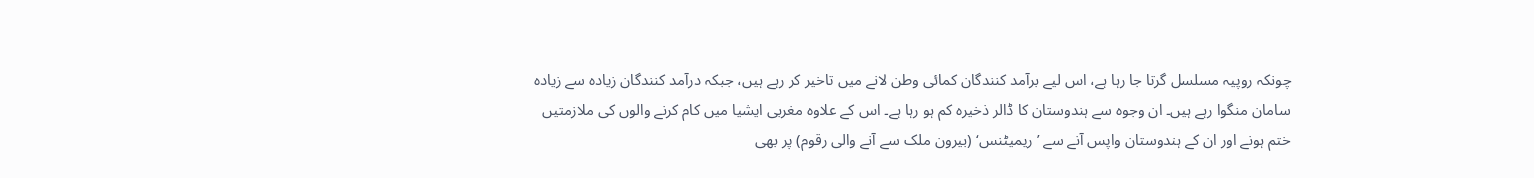چونکہ روپیہ مسلسل گرتا جا رہا ہے، اس لیے برآمد کنندگان کمائی وطن لانے میں تاخیر کر رہے ہیں، جبکہ درآمد کنندگان زیادہ سے زیادہ سامان منگوا رہے ہیں۔ ان وجوہ سے ہندوستان کا ڈالر ذخیرہ کم ہو رہا ہے۔ اس کے علاوہ مغربی ایشیا میں کام کرنے والوں کی ملازمتیں ختم ہونے اور ان کے ہندوستان واپس آنے سے ’ریمیٹنس‘ (بیرون ملک سے آنے والی رقوم) پر بھی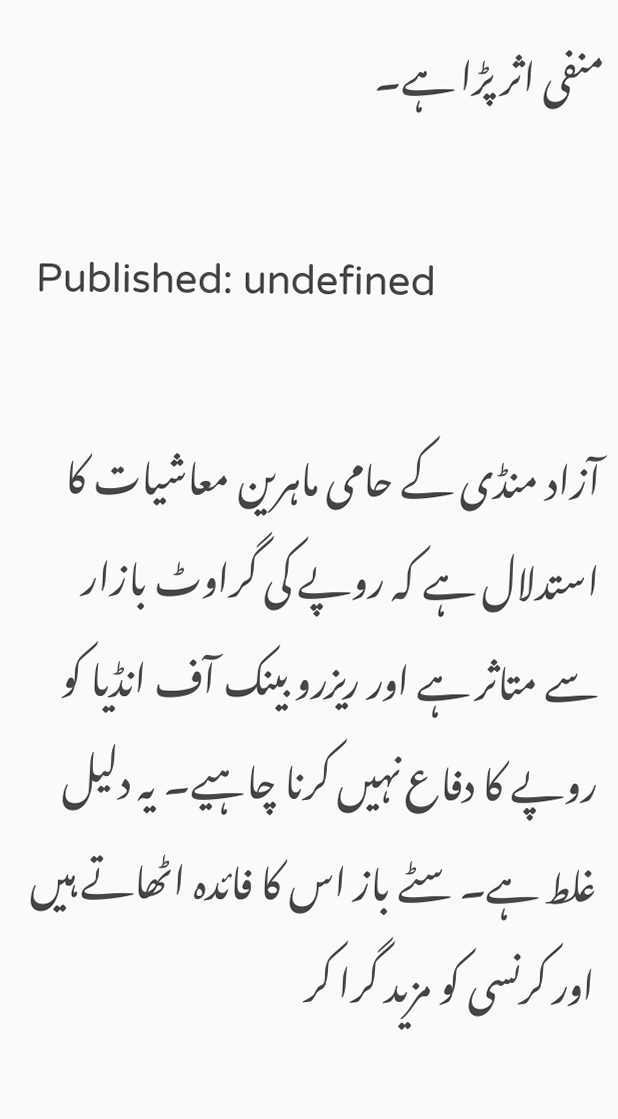منفی اثر پڑا ہے۔

Published: undefined

آزاد منڈی کے حامی ماہرین معاشیات کا استدلال ہے کہ روپے کی گراوٹ بازار سے متاثر ہے اور ریزرو بینک آف انڈیا کو روپے کا دفاع نہیں کرنا چاہیے۔ یہ دلیل غلط ہے۔ سٹے باز اس کا فائدہ اٹھاتے ہیں اور کرنسی کو مزید گرا کر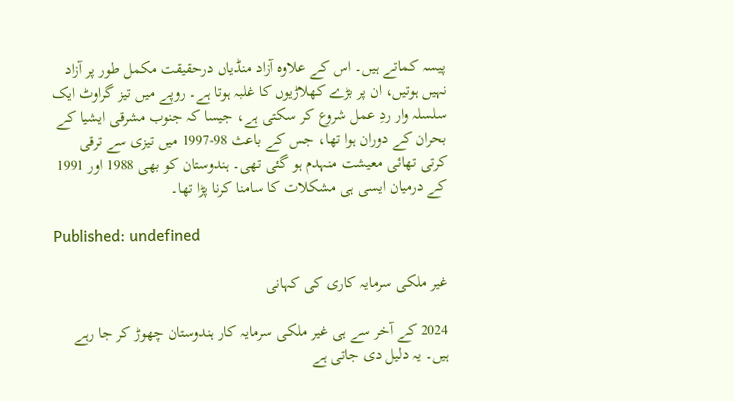پیسہ کماتے ہیں۔ اس کے علاوہ آزاد منڈیاں درحقیقت مکمل طور پر آزاد نہیں ہوتیں، ان پر بڑے کھلاڑیوں کا غلبہ ہوتا ہے۔ روپے میں تیز گراوٹ ایک سلسلہ وار ردِ عمل شروع کر سکتی ہے، جیسا کہ جنوب مشرقی ایشیا کے بحران کے دوران ہوا تھا، جس کے باعث 98-1997 میں تیزی سے ترقی کرتی تھائی معیشت منہدم ہو گئی تھی۔ ہندوستان کو بھی 1988 اور 1991 کے درمیان ایسی ہی مشکلات کا سامنا کرنا پڑا تھا۔

Published: undefined

غیر ملکی سرمایہ کاری کی کہانی

2024 کے آخر سے ہی غیر ملکی سرمایہ کار ہندوستان چھوڑ کر جا رہے ہیں۔ یہ دلیل دی جاتی ہے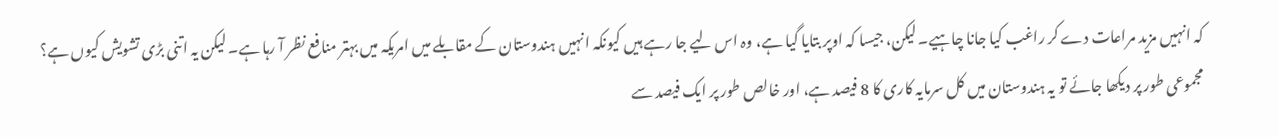کہ انہیں مزید مراعات دے کر راغب کیا جانا چاہیے۔ لیکن، جیسا کہ اوپر بتایا گیا ہے، وہ اس لیے جا رہے ہیں کیونکہ انہیں ہندوستان کے مقابلے میں امریکہ میں بہتر منافع نظر آ رہا ہے۔ لیکن یہ اتنی بڑی تشویش کیوں ہے؟ مجموعی طور پر دیکھا جائے تو یہ ہندوستان میں کل سرمایہ کاری کا 8 فیصد ہے، اور خالص طور پر ایک فیصد سے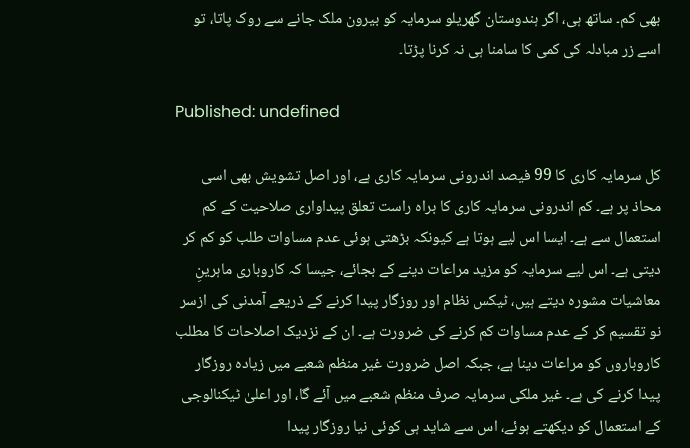بھی کم۔ ساتھ ہی، اگر ہندوستان گھریلو سرمایہ کو بیرون ملک جانے سے روک پاتا، تو اسے زر مبادلہ کی کمی کا سامنا ہی نہ کرنا پڑتا۔

Published: undefined

کل سرمایہ کاری کا 99 فیصد اندرونی سرمایہ کاری ہے، اور اصل تشویش بھی اسی محاذ پر ہے۔ کم اندرونی سرمایہ کاری کا براہ راست تعلق پیداواری صلاحیت کے کم استعمال سے ہے۔ ایسا اس لیے ہوتا ہے کیونکہ بڑھتی ہوئی عدم مساوات طلب کو کم کر دیتی ہے۔ اس لیے سرمایہ کو مزید مراعات دینے کے بجائے، جیسا کہ کاروباری ماہرینِ معاشیات مشورہ دیتے ہیں، ٹیکس نظام اور روزگار پیدا کرنے کے ذریعے آمدنی کی ازسر نو تقسیم کر کے عدم مساوات کم کرنے کی ضرورت ہے۔ ان کے نزدیک اصلاحات کا مطلب کاروباروں کو مراعات دینا ہے، جبکہ اصل ضرورت غیر منظم شعبے میں زیادہ روزگار پیدا کرنے کی ہے۔ غیر ملکی سرمایہ صرف منظم شعبے میں آئے گا، اور اعلیٰ ٹیکنالوجی کے استعمال کو دیکھتے ہوئے، اس سے شاید ہی کوئی نیا روزگار پیدا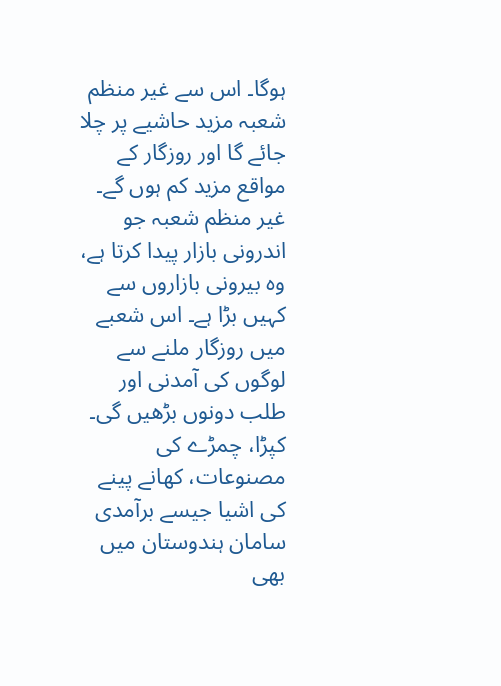ہوگا۔ اس سے غیر منظم شعبہ مزید حاشیے پر چلا جائے گا اور روزگار کے مواقع مزید کم ہوں گے۔ غیر منظم شعبہ جو اندرونی بازار پیدا کرتا ہے، وہ بیرونی بازاروں سے کہیں بڑا ہے۔ اس شعبے میں روزگار ملنے سے لوگوں کی آمدنی اور طلب دونوں بڑھیں گی۔ کپڑا، چمڑے کی مصنوعات، کھانے پینے کی اشیا جیسے برآمدی سامان ہندوستان میں بھی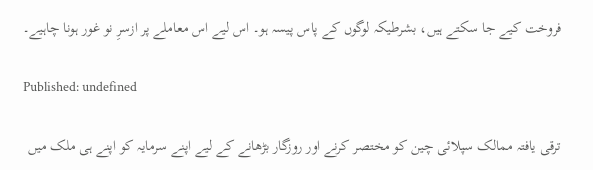فروخت کیے جا سکتے ہیں، بشرطیکہ لوگوں کے پاس پیسہ ہو۔ اس لیے اس معاملے پر ازسرِ نو غور ہونا چاہیے۔

Published: undefined

ترقی یافتہ ممالک سپلائی چین کو مختصر کرنے اور روزگار بڑھانے کے لیے اپنے سرمایہ کو اپنے ہی ملک میں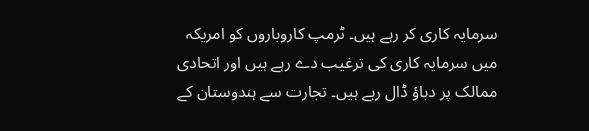سرمایہ کاری کر رہے ہیں۔ ٹرمپ کاروباروں کو امریکہ میں سرمایہ کاری کی ترغیب دے رہے ہیں اور اتحادی ممالک پر دباؤ ڈال رہے ہیں۔ تجارت سے ہندوستان کے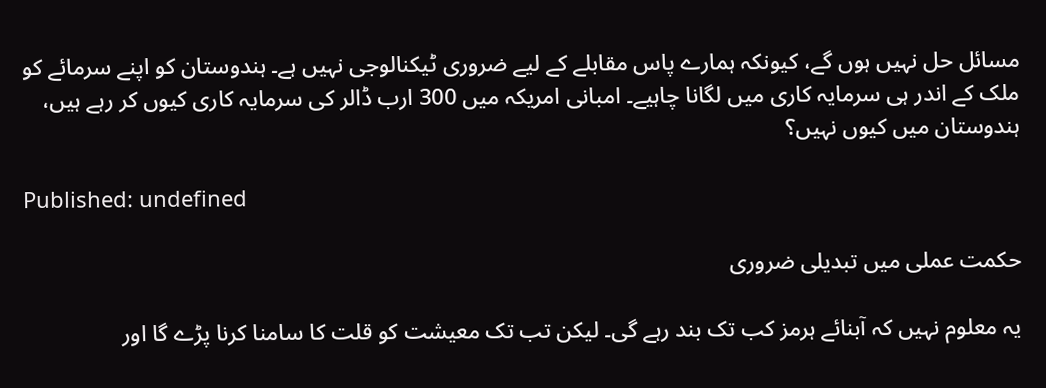مسائل حل نہیں ہوں گے، کیونکہ ہمارے پاس مقابلے کے لیے ضروری ٹیکنالوجی نہیں ہے۔ ہندوستان کو اپنے سرمائے کو ملک کے اندر ہی سرمایہ کاری میں لگانا چاہیے۔ امبانی امریکہ میں 300 ارب ڈالر کی سرمایہ کاری کیوں کر رہے ہیں، ہندوستان میں کیوں نہیں؟

Published: undefined

حکمت عملی میں تبدیلی ضروری

یہ معلوم نہیں کہ آبنائے ہرمز کب تک بند رہے گی۔ لیکن تب تک معیشت کو قلت کا سامنا کرنا پڑے گا اور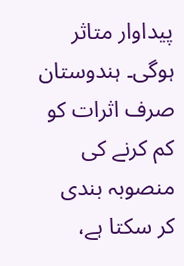پیداوار متاثر ہوگی۔ ہندوستان صرف اثرات کو کم کرنے کی منصوبہ بندی کر سکتا ہے،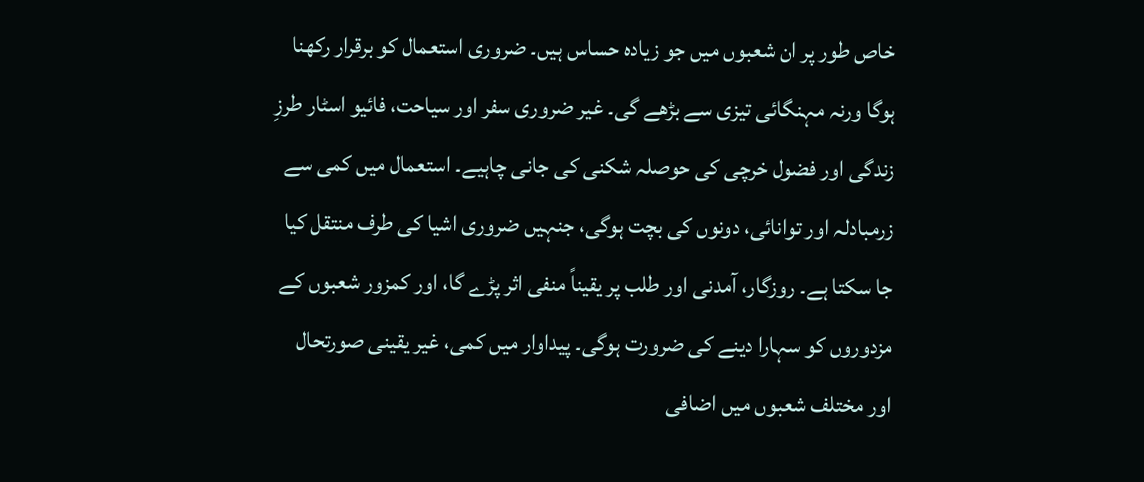خاص طور پر ان شعبوں میں جو زیادہ حساس ہیں۔ ضروری استعمال کو برقرار رکھنا ہوگا ورنہ مہنگائی تیزی سے بڑھے گی۔ غیر ضروری سفر اور سیاحت، فائیو اسٹار طرزِ زندگی اور فضول خرچی کی حوصلہ شکنی کی جانی چاہیے۔ استعمال میں کمی سے زرمبادلہ اور توانائی، دونوں کی بچت ہوگی، جنہیں ضروری اشیا کی طرف منتقل کیا جا سکتا ہے۔ روزگار، آمدنی اور طلب پر یقیناً منفی اثر پڑے گا، اور کمزور شعبوں کے مزدوروں کو سہارا دینے کی ضرورت ہوگی۔ پیداوار میں کمی، غیر یقینی صورتحال اور مختلف شعبوں میں اضافی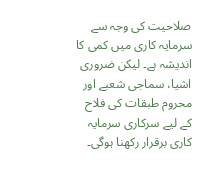صلاحیت کی وجہ سے سرمایہ کاری میں کمی کا اندیشہ ہے۔ لیکن ضروری اشیا، سماجی شعبے اور محروم طبقات کی فلاح کے لیے سرکاری سرمایہ کاری برقرار رکھنا ہوگی۔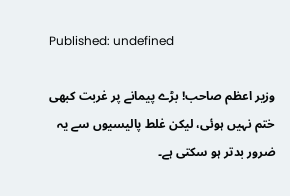Published: undefined

وزیر اعظم صاحب! بڑے پیمانے پر غربت کبھی ختم نہیں ہوئی، لیکن غلط پالیسیوں سے یہ ضرور بدتر ہو سکتی ہے۔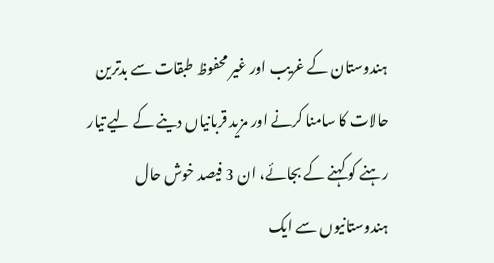ہندوستان کے غریب اور غیر محفوظ طبقات سے بدترین حالات کا سامنا کرنے اور مزید قربانیاں دینے کے لیے تیار رہنے کو کہنے کے بجائے، ان 3 فیصد خوش حال ہندوستانیوں سے ایک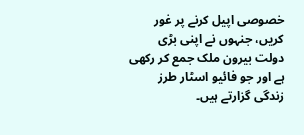خصوصی اپیل کرنے پر غور کریں، جنہوں نے اپنی بڑی دولت بیرون ملک جمع کر رکھی ہے اور جو فائیو اسٹار طرز زندگی گزارتے ہیں۔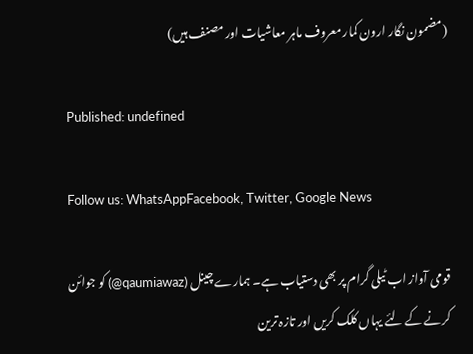(مضمون نگار ارون کمار معروف ماہر معاشیات اور مصنف ہیں)

Published: undefined

Follow us: WhatsAppFacebook, Twitter, Google News

قومی آواز اب ٹیلی گرام پر بھی دستیاب ہے۔ ہمارے چینل (qaumiawaz@) کو جوائن کرنے کے لئے یہاں کلک کریں اور تازہ ترین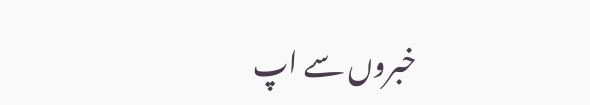خبروں سے اپ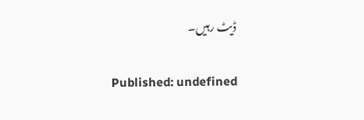ڈیٹ رہیں۔

Published: undefined